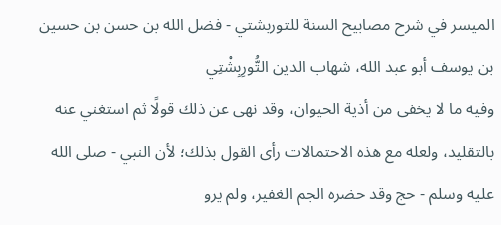الميسر في شرح مصابيح السنة للتوربشتي - فضل الله بن حسن بن حسين بن يوسف أبو عبد الله، شهاب الدين التُّورِبِشْتِي
وفيه ما لا يخفى من أذية الحيوان، وقد نهى عن ذلك قولًا ثم استغني عنه بالتقليد، ولعله مع هذه الاحتمالات رأى القول بذلك؛ لأن النبي - صلى الله عليه وسلم - حج وقد حضره الجم الغفير، ولم يرو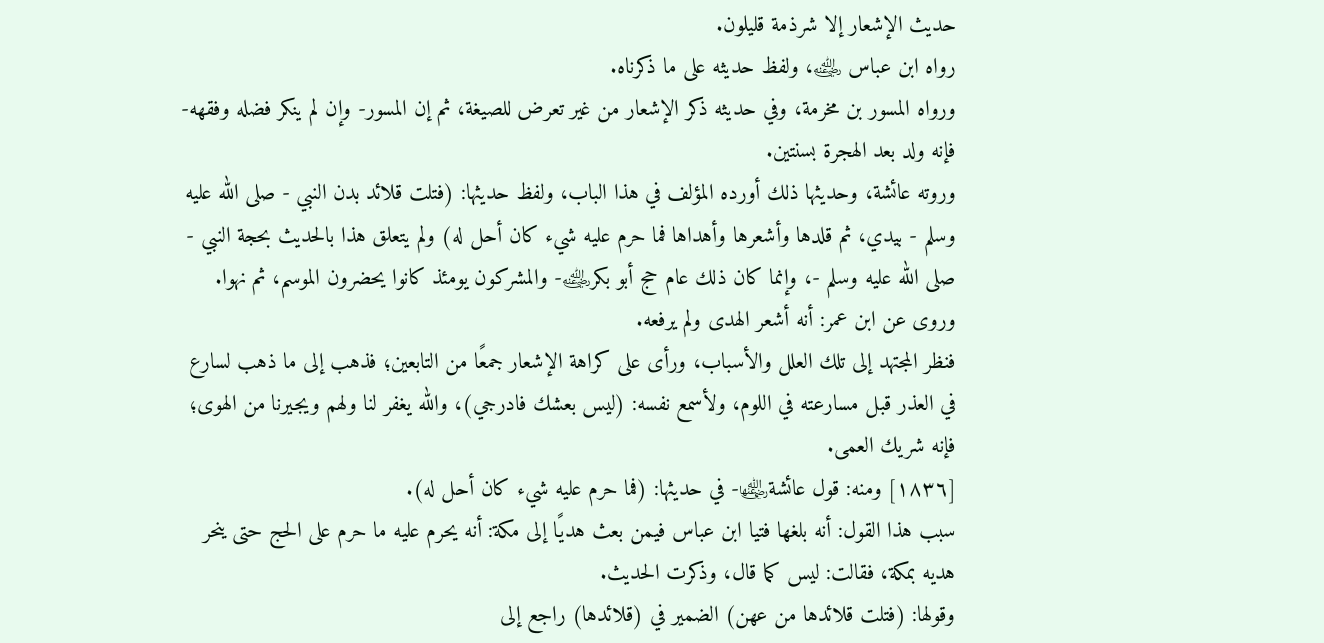حديث الإشعار إلا شرذمة قليلون.
رواه ابن عباس ﵁، ولفظ حديثه على ما ذكرناه.
ورواه المسور بن مخرمة، وفي حديثه ذكر الإشعار من غير تعرض للصيغة، ثم إن المسور- وإن لم ينكر فضله وفقهه- فإنه ولد بعد الهجرة بسنتين.
وروته عائشة، وحديثها ذلك أورده المؤلف في هذا الباب، ولفظ حديثها: (فتلت قلائد بدن النبي - صلى الله عليه وسلم - بيدي، ثم قلدها وأشعرها وأهداها فما حرم عليه شيء كان أحل له) ولم يتعلق هذا بالحديث بحجة النبي - صلى الله عليه وسلم -، وإنما كان ذلك عام حج أبو بكر﵁- والمشركون يومئذ كانوا يحضرون الموسم، ثم نهوا.
وروى عن ابن عمر: أنه أشعر الهدى ولم يرفعه.
فنظر المجتهد إلى تلك العلل والأسباب، ورأى على كراهة الإشعار جمعًا من التابعين؛ فذهب إلى ما ذهب لسارع في العذر قبل مسارعته في اللوم، ولأسمع نفسه: (ليس بعشك فادرجي)، والله يغفر لنا ولهم ويجيرنا من الهوى؛ فإنه شريك العمى.
[١٨٣٦] ومنه: قول عائشة﵂- في حديثها: (فما حرم عليه شيء كان أحل له).
سبب هذا القول: أنه بلغها فتيا ابن عباس فيمن بعث هديًا إلى مكة: أنه يحرم عليه ما حرم على الحج حتى ينحر هديه بمكة، فقالت: ليس كما قال، وذكرت الحديث.
وقولها: (فتلت قلائدها من عهن) الضمير في (قلائدها) راجع إلى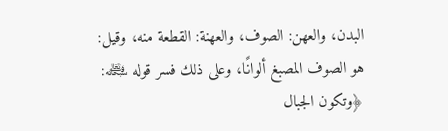البدن، والعهن: الصوف، والعهنة: القطعة منه، وقيل: هو الصوف المصبغ ألوانًا، وعلى ذلك فسر قوله ﷾: ﴿وتكون الجبال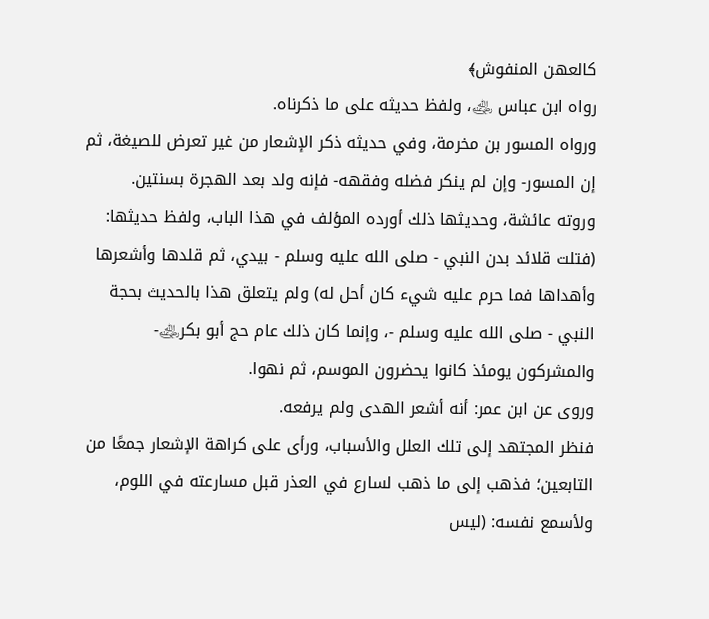كالعهن المنفوش﴾
رواه ابن عباس ﵁، ولفظ حديثه على ما ذكرناه.
ورواه المسور بن مخرمة، وفي حديثه ذكر الإشعار من غير تعرض للصيغة، ثم إن المسور- وإن لم ينكر فضله وفقهه- فإنه ولد بعد الهجرة بسنتين.
وروته عائشة، وحديثها ذلك أورده المؤلف في هذا الباب، ولفظ حديثها: (فتلت قلائد بدن النبي - صلى الله عليه وسلم - بيدي، ثم قلدها وأشعرها وأهداها فما حرم عليه شيء كان أحل له) ولم يتعلق هذا بالحديث بحجة النبي - صلى الله عليه وسلم -، وإنما كان ذلك عام حج أبو بكر﵁- والمشركون يومئذ كانوا يحضرون الموسم، ثم نهوا.
وروى عن ابن عمر: أنه أشعر الهدى ولم يرفعه.
فنظر المجتهد إلى تلك العلل والأسباب، ورأى على كراهة الإشعار جمعًا من التابعين؛ فذهب إلى ما ذهب لسارع في العذر قبل مسارعته في اللوم، ولأسمع نفسه: (ليس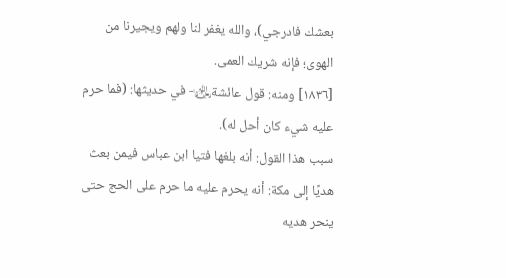بعشك فادرجي)، والله يغفر لنا ولهم ويجيرنا من الهوى؛ فإنه شريك العمى.
[١٨٣٦] ومنه: قول عائشة﵂- في حديثها: (فما حرم عليه شيء كان أحل له).
سبب هذا القول: أنه بلغها فتيا ابن عباس فيمن بعث هديًا إلى مكة: أنه يحرم عليه ما حرم على الحج حتى ينحر هديه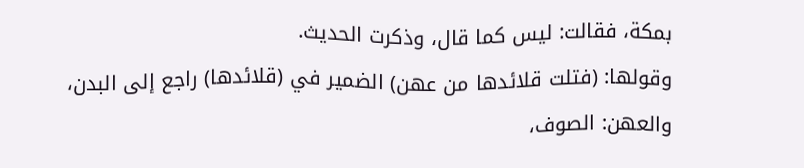بمكة، فقالت: ليس كما قال، وذكرت الحديث.
وقولها: (فتلت قلائدها من عهن) الضمير في (قلائدها) راجع إلى البدن، والعهن: الصوف،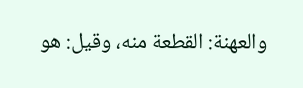والعهنة: القطعة منه، وقيل: هو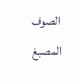الصوف المصبغ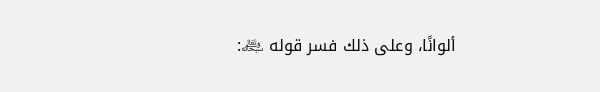ألوانًا، وعلى ذلك فسر قوله ﷾: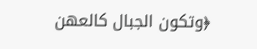﴿وتكون الجبال كالعهن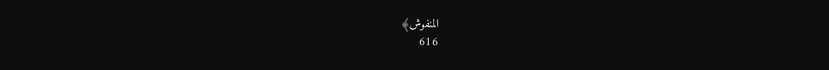المنفوش﴾
616